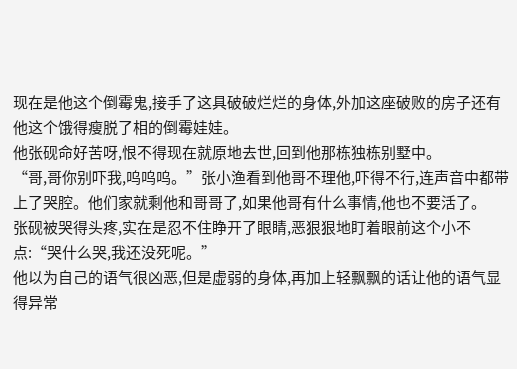现在是他这个倒霉鬼,接手了这具破破烂烂的身体,外加这座破败的房子还有他这个饿得瘦脱了相的倒霉娃娃。
他张砚命好苦呀,恨不得现在就原地去世,回到他那栋独栋别墅中。
“哥,哥你别吓我,呜呜呜。”张小渔看到他哥不理他,吓得不行,连声音中都带上了哭腔。他们家就剩他和哥哥了,如果他哥有什么事情,他也不要活了。
张砚被哭得头疼,实在是忍不住睁开了眼睛,恶狠狠地盯着眼前这个小不点:“哭什么哭,我还没死呢。”
他以为自己的语气很凶恶,但是虚弱的身体,再加上轻飘飘的话让他的语气显得异常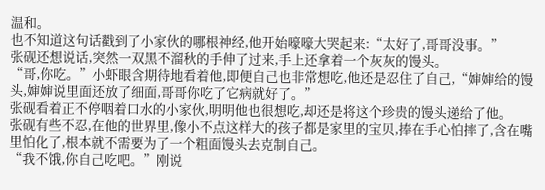温和。
也不知道这句话戳到了小家伙的哪根神经,他开始嚎嚎大哭起来:“太好了,哥哥没事。”
张砚还想说话,突然一双黑不溜秋的手伸了过来,手上还拿着一个灰灰的馒头。
“哥,你吃。”小虾眼含期待地看着他,即便自己也非常想吃,他还是忍住了自己,“婶婶给的馒头,婶婶说里面还放了细面,哥哥你吃了它病就好了。”
张砚看着正不停咽着口水的小家伙,明明他也很想吃,却还是将这个珍贵的馒头递给了他。
张砚有些不忍,在他的世界里,像小不点这样大的孩子都是家里的宝贝,捧在手心怕摔了,含在嘴里怕化了,根本就不需要为了一个粗面馒头去克制自己。
“我不饿,你自己吃吧。”刚说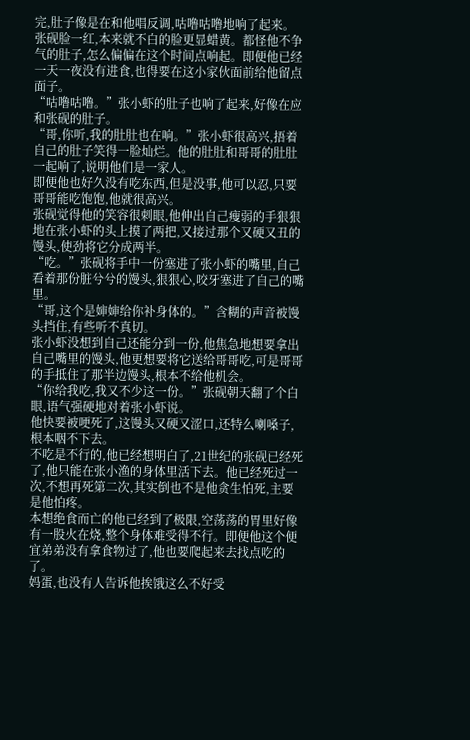完,肚子像是在和他唱反调,咕噜咕噜地响了起来。
张砚脸一红,本来就不白的脸更显蜡黄。都怪他不争气的肚子,怎么偏偏在这个时间点响起。即便他已经一天一夜没有进食,也得要在这小家伙面前给他留点面子。
“咕噜咕噜。”张小虾的肚子也响了起来,好像在应和张砚的肚子。
“哥,你听,我的肚肚也在响。”张小虾很高兴,捂着自己的肚子笑得一脸灿烂。他的肚肚和哥哥的肚肚一起响了,说明他们是一家人。
即便他也好久没有吃东西,但是没事,他可以忍,只要哥哥能吃饱饱,他就很高兴。
张砚觉得他的笑容很刺眼,他伸出自己瘦弱的手狠狠地在张小虾的头上摸了两把,又接过那个又硬又丑的馒头,使劲将它分成两半。
“吃。”张砚将手中一份塞进了张小虾的嘴里,自己看着那份脏兮兮的馒头,狠狠心,咬牙塞进了自己的嘴里。
“哥,这个是婶婶给你补身体的。”含糊的声音被馒头挡住,有些听不真切。
张小虾没想到自己还能分到一份,他焦急地想要拿出自己嘴里的馒头,他更想要将它送给哥哥吃,可是哥哥的手抵住了那半边馒头,根本不给他机会。
“你给我吃,我又不少这一份。”张砚朝天翻了个白眼,语气强硬地对着张小虾说。
他快要被哽死了,这馒头又硬又涩口,还特么喇嗓子,根本咽不下去。
不吃是不行的,他已经想明白了,21世纪的张砚已经死了,他只能在张小渔的身体里活下去。他已经死过一次,不想再死第二次,其实倒也不是他贪生怕死,主要是他怕疼。
本想绝食而亡的他已经到了极限,空荡荡的胃里好像有一股火在烧,整个身体难受得不行。即便他这个便宜弟弟没有拿食物过了,他也要爬起来去找点吃的了。
妈蛋,也没有人告诉他挨饿这么不好受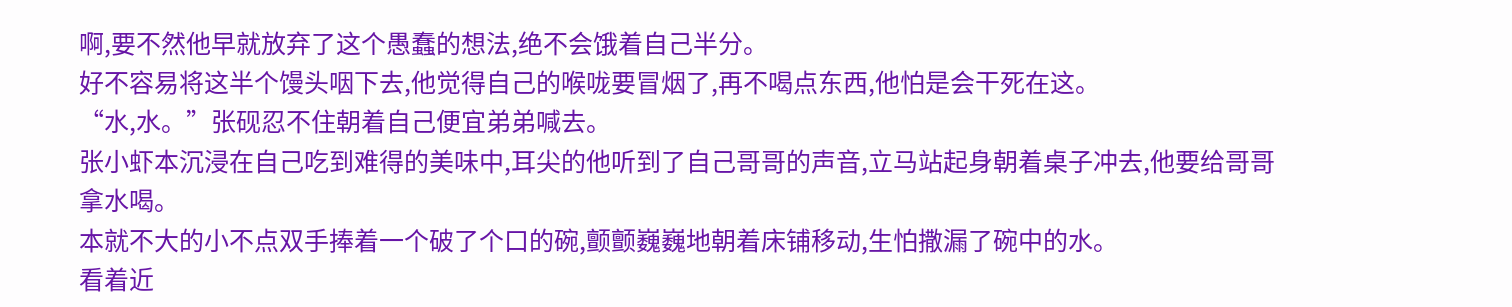啊,要不然他早就放弃了这个愚蠢的想法,绝不会饿着自己半分。
好不容易将这半个馒头咽下去,他觉得自己的喉咙要冒烟了,再不喝点东西,他怕是会干死在这。
“水,水。”张砚忍不住朝着自己便宜弟弟喊去。
张小虾本沉浸在自己吃到难得的美味中,耳尖的他听到了自己哥哥的声音,立马站起身朝着桌子冲去,他要给哥哥拿水喝。
本就不大的小不点双手捧着一个破了个口的碗,颤颤巍巍地朝着床铺移动,生怕撒漏了碗中的水。
看着近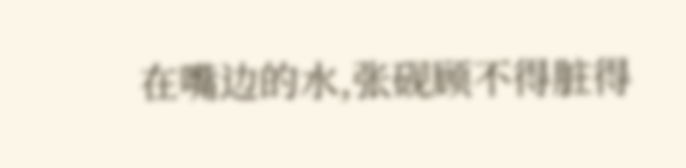在嘴边的水,张砚顾不得脏得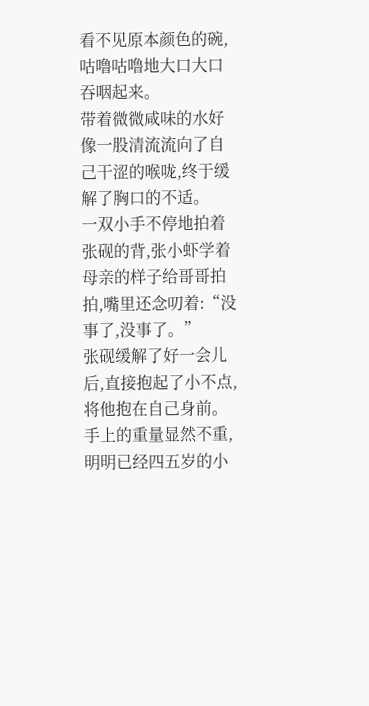看不见原本颜色的碗,咕噜咕噜地大口大口吞咽起来。
带着微微咸味的水好像一股清流流向了自己干涩的喉咙,终于缓解了胸口的不适。
一双小手不停地拍着张砚的背,张小虾学着母亲的样子给哥哥拍拍,嘴里还念叨着:“没事了,没事了。”
张砚缓解了好一会儿后,直接抱起了小不点,将他抱在自己身前。
手上的重量显然不重,明明已经四五岁的小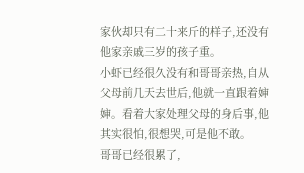家伙却只有二十来斤的样子,还没有他家亲戚三岁的孩子重。
小虾已经很久没有和哥哥亲热,自从父母前几天去世后,他就一直跟着婶婶。看着大家处理父母的身后事,他其实很怕,很想哭,可是他不敢。
哥哥已经很累了,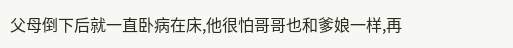父母倒下后就一直卧病在床,他很怕哥哥也和爹娘一样,再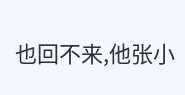也回不来,他张小